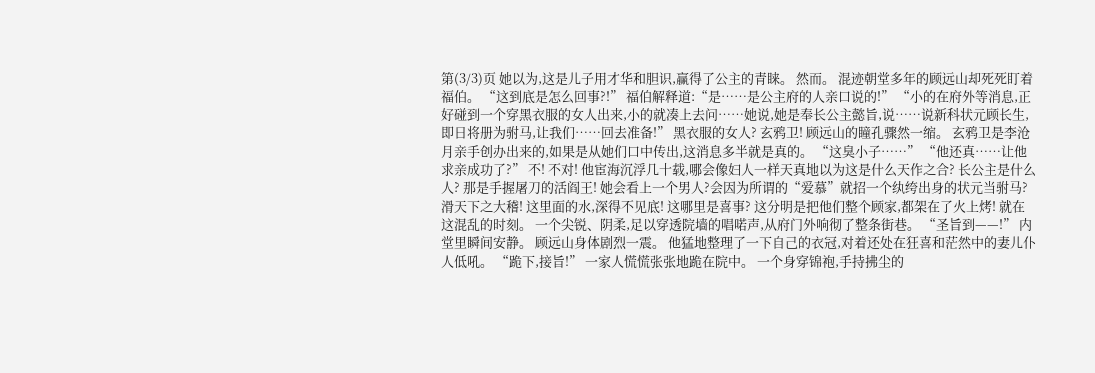第(3/3)页 她以为,这是儿子用才华和胆识,赢得了公主的青睐。 然而。 混迹朝堂多年的顾远山却死死盯着福伯。 “这到底是怎么回事?!” 福伯解释道:“是……是公主府的人亲口说的!” “小的在府外等消息,正好碰到一个穿黑衣服的女人出来,小的就凑上去问……她说,她是奉长公主懿旨,说……说新科状元顾长生,即日将册为驸马,让我们……回去准备!” 黑衣服的女人? 玄鸦卫! 顾远山的瞳孔骤然一缩。 玄鸦卫是李沧月亲手创办出来的,如果是从她们口中传出,这消息多半就是真的。 “这臭小子……” “他还真……让他求亲成功了?” 不! 不对! 他宦海沉浮几十载,哪会像妇人一样天真地以为这是什么天作之合? 长公主是什么人? 那是手握屠刀的活阎王! 她会看上一个男人?会因为所谓的“爱慕”就招一个纨绔出身的状元当驸马? 滑天下之大稽! 这里面的水,深得不见底! 这哪里是喜事? 这分明是把他们整个顾家,都架在了火上烤! 就在这混乱的时刻。 一个尖锐、阴柔,足以穿透院墙的唱喏声,从府门外响彻了整条街巷。 “圣旨到——!” 内堂里瞬间安静。 顾远山身体剧烈一震。 他猛地整理了一下自己的衣冠,对着还处在狂喜和茫然中的妻儿仆人低吼。 “跪下,接旨!” 一家人慌慌张张地跪在院中。 一个身穿锦袍,手持拂尘的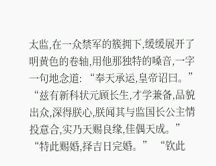太监,在一众禁军的簇拥下,缓缓展开了明黄色的卷轴,用他那独特的嗓音,一字一句地念道: “奉天承运,皇帝诏曰。” “兹有新科状元顾长生,才学兼备,品貌出众,深得朕心,朕闻其与监国长公主情投意合,实乃天赐良缘,佳偶天成。” “特此赐婚,择吉日完婚。” “钦此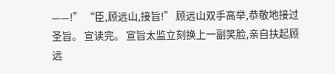——!” “臣,顾远山,接旨!” 顾远山双手高举,恭敬地接过圣旨。 宣读完。 宣旨太监立刻换上一副笑脸,亲自扶起顾远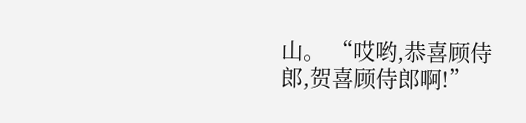山。 “哎哟,恭喜顾侍郎,贺喜顾侍郎啊!”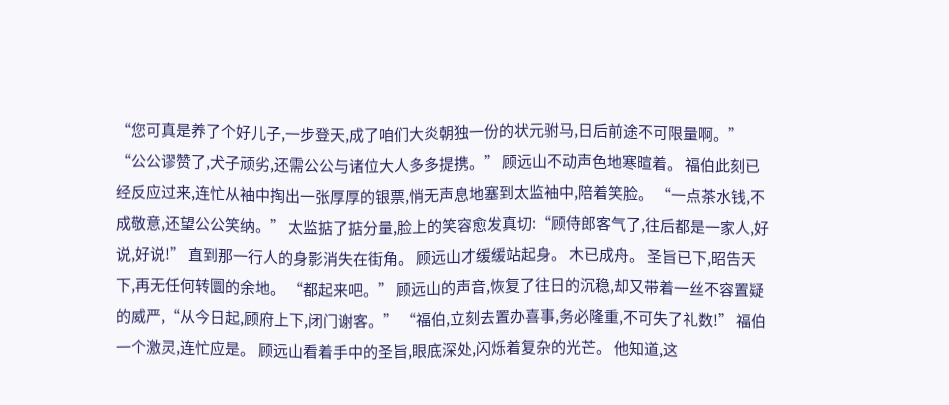“您可真是养了个好儿子,一步登天,成了咱们大炎朝独一份的状元驸马,日后前途不可限量啊。” “公公谬赞了,犬子顽劣,还需公公与诸位大人多多提携。” 顾远山不动声色地寒暄着。 福伯此刻已经反应过来,连忙从袖中掏出一张厚厚的银票,悄无声息地塞到太监袖中,陪着笑脸。 “一点茶水钱,不成敬意,还望公公笑纳。” 太监掂了掂分量,脸上的笑容愈发真切:“顾侍郎客气了,往后都是一家人,好说,好说!” 直到那一行人的身影消失在街角。 顾远山才缓缓站起身。 木已成舟。 圣旨已下,昭告天下,再无任何转圜的余地。 “都起来吧。” 顾远山的声音,恢复了往日的沉稳,却又带着一丝不容置疑的威严,“从今日起,顾府上下,闭门谢客。” “福伯,立刻去置办喜事,务必隆重,不可失了礼数!” 福伯一个激灵,连忙应是。 顾远山看着手中的圣旨,眼底深处,闪烁着复杂的光芒。 他知道,这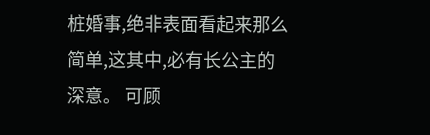桩婚事,绝非表面看起来那么简单,这其中,必有长公主的深意。 可顾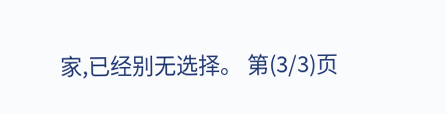家,已经别无选择。 第(3/3)页